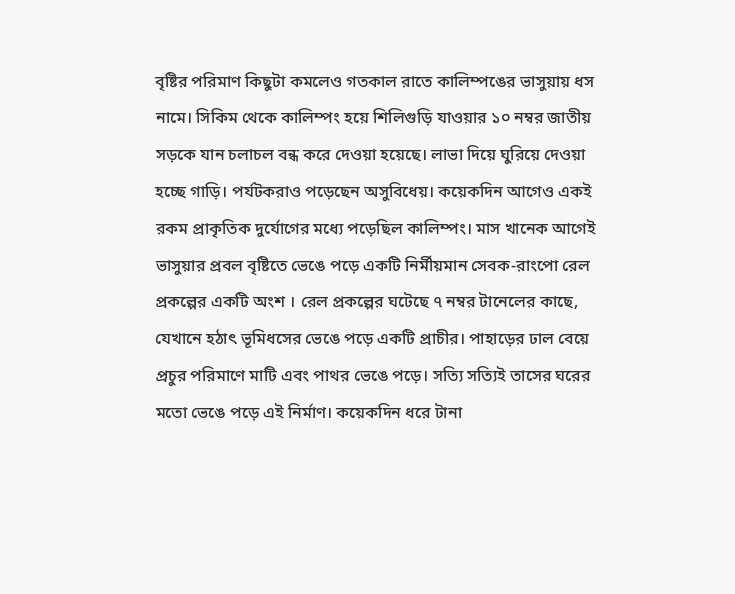বৃষ্টির পরিমাণ কিছুটা কমলেও গতকাল রাতে কালিম্পঙের ভাসুয়ায় ধস নামে। সিকিম থেকে কালিম্পং হয়ে শিলিগুড়ি যাওয়ার ১০ নম্বর জাতীয় সড়কে যান চলাচল বন্ধ করে দেওয়া হয়েছে। লাভা দিয়ে ঘুরিয়ে দেওয়া হচ্ছে গাড়ি। পর্যটকরাও পড়েছেন অসুবিধেয়। কয়েকদিন আগেও একই রকম প্রাকৃতিক দুর্যোগের মধ্যে পড়েছিল কালিম্পং। মাস খানেক আগেই ভাসুয়ার প্রবল বৃষ্টিতে ভেঙে পড়ে একটি নির্মীয়মান সেবক-রাংপো রেল প্রকল্পের একটি অংশ । রেল প্রকল্পের ঘটেছে ৭ নম্বর টানেলের কাছে, যেখানে হঠাৎ ভূমিধসের ভেঙে পড়ে একটি প্রাচীর। পাহাড়ের ঢাল বেয়ে প্রচুর পরিমাণে মাটি এবং পাথর ভেঙে পড়ে। সত্যি সত্যিই তাসের ঘরের মতো ভেঙে পড়ে এই নির্মাণ। কয়েকদিন ধরে টানা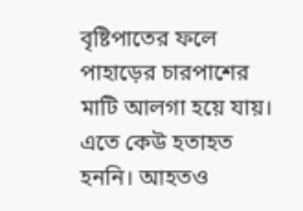বৃষ্টিপাতের ফলে পাহাড়ের চারপাশের মাটি আলগা হয়ে যায়। এতে কেউ হতাহত হননি। আহতও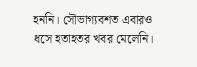হননি। সৌভাগ্যবশত এবারও ধসে হতাহতর খবর মেলেনি।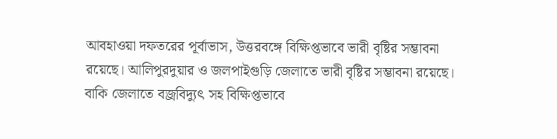আবহাওয়া দফতরের পূর্বাভাস, উত্তরবঙ্গে বিক্ষিপ্তভাবে ভারী বৃষ্টির সম্ভাবনা রয়েছে। আলিপুরদুয়ার ও জলপাইগুড়ি জেলাতে ভারী বৃষ্টির সম্ভাবনা রয়েছে। বাকি জেলাতে বজ্রবিদ্যুৎ সহ বিক্ষিপ্তভাবে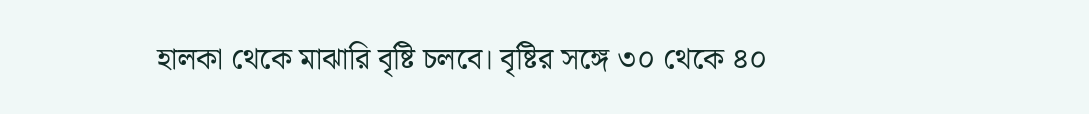হালকা থেকে মাঝারি বৃষ্টি চলবে। বৃষ্টির সঙ্গে ৩০ থেকে ৪০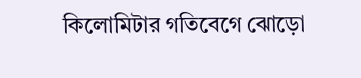কিলোমিটার গতিবেগে ঝোড়ো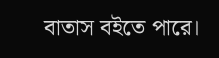বাতাস বইতে পারে।